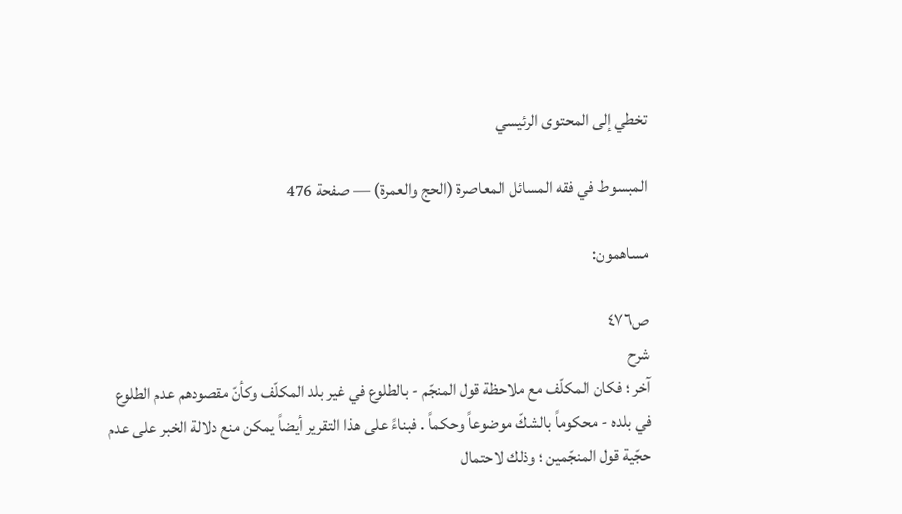تخطي إلى المحتوى الرئيسي

المبسوط في فقه المسائل المعاصرة (الحج والعمرة) — صفحة 476

مساهمون:

ص٤٧٦
شرح
آخر ؛ فكان المكلّف مع ملاحظة قول المنجّم - بالطلوع في غير بلد المكلّف وكأنّ مقصودهم عدم الطلوع في بلده - محكوماً بالشكّ موضوعاً وحكماً . فبناءً على هذا التقرير أيضاً يمكن منع دلالة الخبر على عدم حجّية قول المنجّمين ؛ وذلك لاحتمال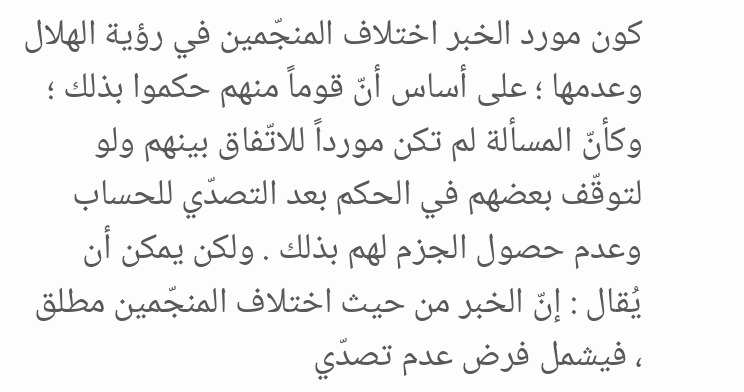كون مورد الخبر اختلاف المنجّمين في رؤية الهلال وعدمها ؛ على أساس أنّ قوماً منهم حكموا بذلك ؛ وكأنّ المسألة لم تكن مورداً للاتّفاق بينهم ولو لتوقّف بعضهم في الحكم بعد التصدّي للحساب وعدم حصول الجزم لهم بذلك . ولكن يمكن أن يُقال : إنّ الخبر من حيث اختلاف المنجّمين مطلق ، فيشمل فرض عدم تصدّي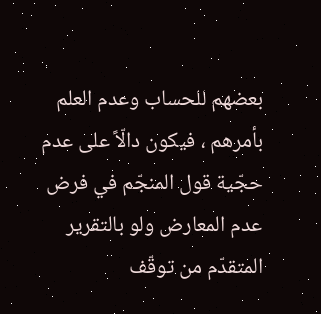بعضهم للحساب وعدم العلم بأمرهم ، فيكون دالّاً على عدم حجّية قول المنجّم في فرض عدم المعارض ولو بالتقرير المتقدّم من توقّف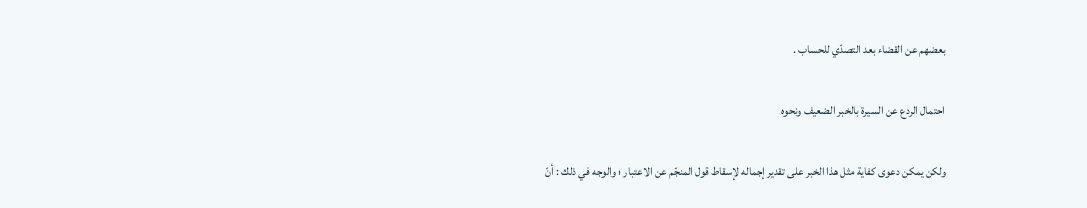بعضهم عن القضاء بعد التصدّي للحساب .

احتمال الردع عن السيرة بالخبر الضعيف ونحوه

ولكن يمكن دعوى كفاية مثل هذا الخبر على تقدير إجماله لإسقاط قول المنجّم عن الاعتبار ؛ والوجه في ذلك : أنّ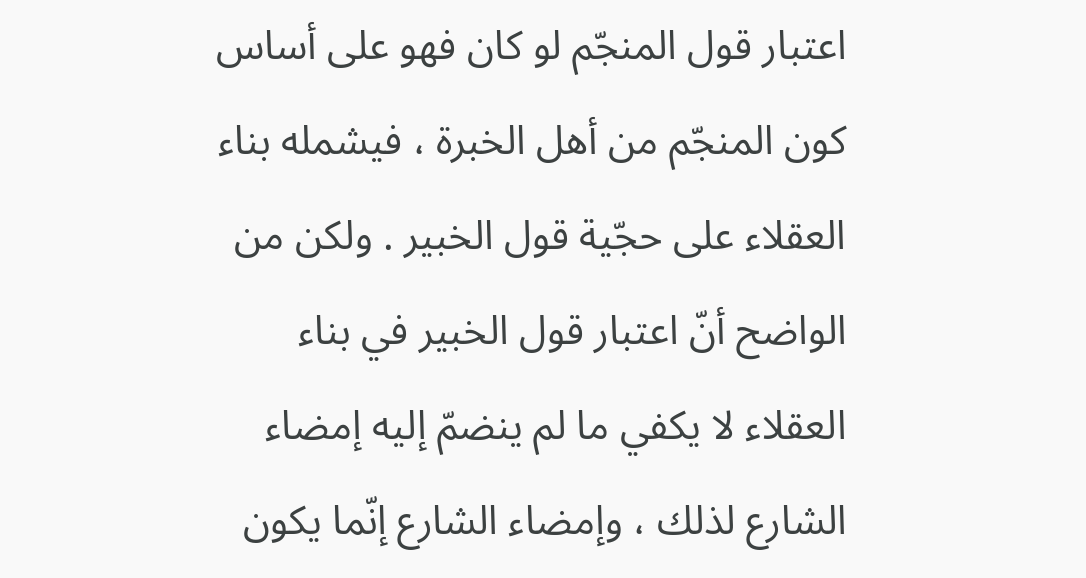اعتبار قول المنجّم لو كان فهو على أساس كون المنجّم من أهل الخبرة ، فيشمله بناء العقلاء على حجّية قول الخبير . ولكن من الواضح أنّ اعتبار قول الخبير في بناء العقلاء لا يكفي ما لم ينضمّ إليه إمضاء الشارع لذلك ، وإمضاء الشارع إنّما يكون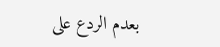بعدم الردع على